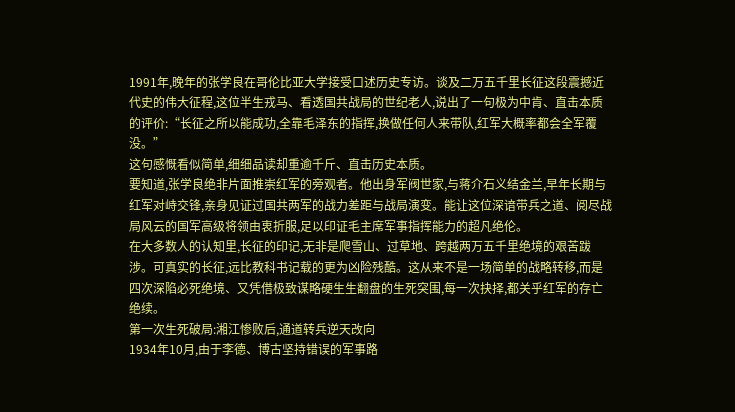1991年,晚年的张学良在哥伦比亚大学接受口述历史专访。谈及二万五千里长征这段震撼近代史的伟大征程,这位半生戎马、看透国共战局的世纪老人,说出了一句极为中肯、直击本质的评价:“长征之所以能成功,全靠毛泽东的指挥,换做任何人来带队,红军大概率都会全军覆没。”
这句感慨看似简单,细细品读却重逾千斤、直击历史本质。
要知道,张学良绝非片面推崇红军的旁观者。他出身军阀世家,与蒋介石义结金兰,早年长期与红军对峙交锋,亲身见证过国共两军的战力差距与战局演变。能让这位深谙带兵之道、阅尽战局风云的国军高级将领由衷折服,足以印证毛主席军事指挥能力的超凡绝伦。
在大多数人的认知里,长征的印记,无非是爬雪山、过草地、跨越两万五千里绝境的艰苦跋涉。可真实的长征,远比教科书记载的更为凶险残酷。这从来不是一场简单的战略转移,而是四次深陷必死绝境、又凭借极致谋略硬生生翻盘的生死突围,每一次抉择,都关乎红军的存亡绝续。
第一次生死破局:湘江惨败后,通道转兵逆天改向
1934年10月,由于李德、博古坚持错误的军事路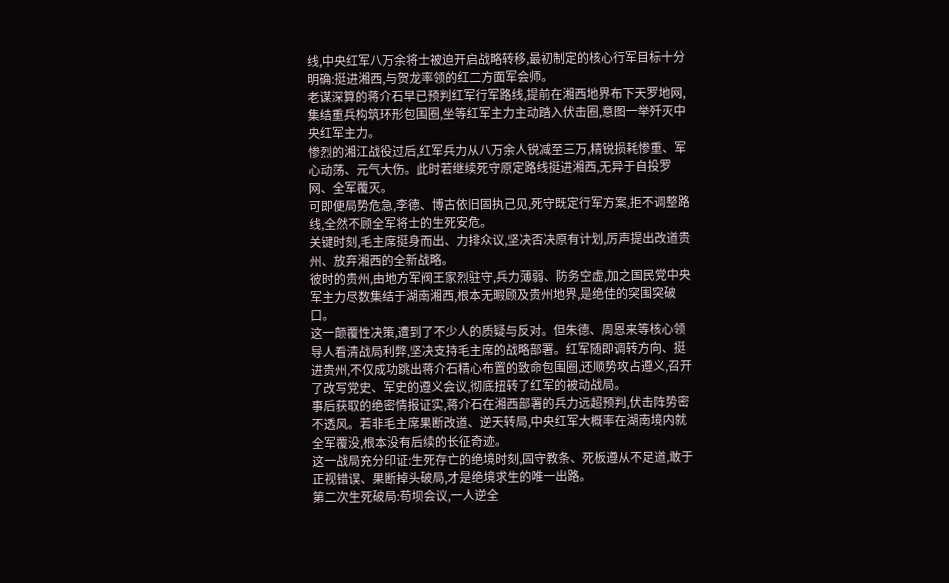线,中央红军八万余将士被迫开启战略转移,最初制定的核心行军目标十分明确:挺进湘西,与贺龙率领的红二方面军会师。
老谋深算的蒋介石早已预判红军行军路线,提前在湘西地界布下天罗地网,集结重兵构筑环形包围圈,坐等红军主力主动踏入伏击圈,意图一举歼灭中央红军主力。
惨烈的湘江战役过后,红军兵力从八万余人锐减至三万,精锐损耗惨重、军心动荡、元气大伤。此时若继续死守原定路线挺进湘西,无异于自投罗网、全军覆灭。
可即便局势危急,李德、博古依旧固执己见,死守既定行军方案,拒不调整路线,全然不顾全军将士的生死安危。
关键时刻,毛主席挺身而出、力排众议,坚决否决原有计划,厉声提出改道贵州、放弃湘西的全新战略。
彼时的贵州,由地方军阀王家烈驻守,兵力薄弱、防务空虚,加之国民党中央军主力尽数集结于湖南湘西,根本无暇顾及贵州地界,是绝佳的突围突破口。
这一颠覆性决策,遭到了不少人的质疑与反对。但朱德、周恩来等核心领导人看清战局利弊,坚决支持毛主席的战略部署。红军随即调转方向、挺进贵州,不仅成功跳出蒋介石精心布置的致命包围圈,还顺势攻占遵义,召开了改写党史、军史的遵义会议,彻底扭转了红军的被动战局。
事后获取的绝密情报证实,蒋介石在湘西部署的兵力远超预判,伏击阵势密不透风。若非毛主席果断改道、逆天转局,中央红军大概率在湖南境内就全军覆没,根本没有后续的长征奇迹。
这一战局充分印证:生死存亡的绝境时刻,固守教条、死板遵从不足道,敢于正视错误、果断掉头破局,才是绝境求生的唯一出路。
第二次生死破局:苟坝会议,一人逆全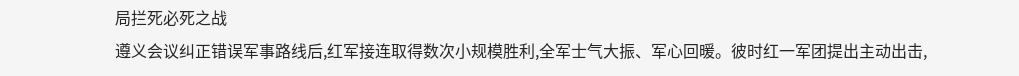局拦死必死之战
遵义会议纠正错误军事路线后,红军接连取得数次小规模胜利,全军士气大振、军心回暖。彼时红一军团提出主动出击,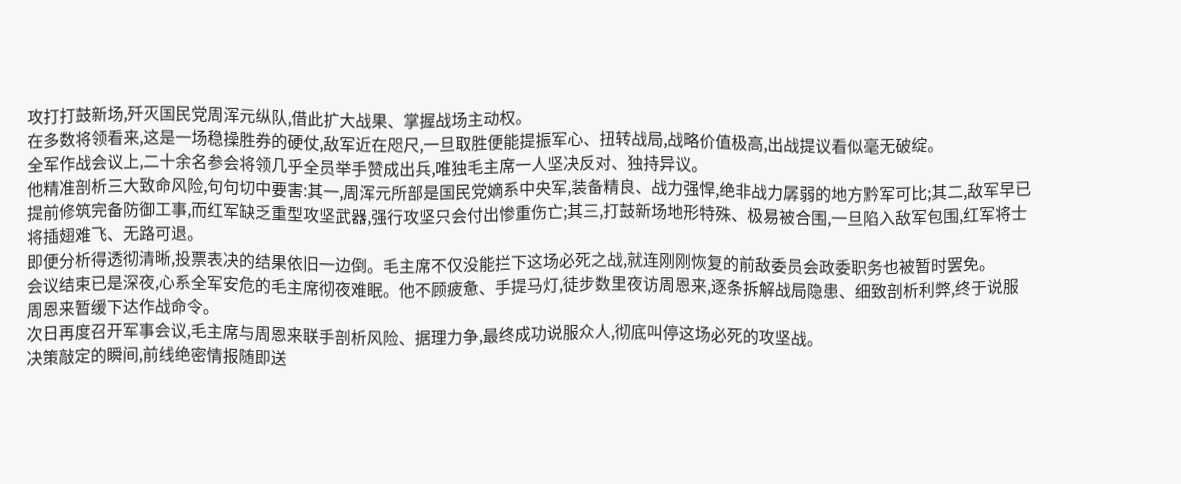攻打打鼓新场,歼灭国民党周浑元纵队,借此扩大战果、掌握战场主动权。
在多数将领看来,这是一场稳操胜券的硬仗,敌军近在咫尺,一旦取胜便能提振军心、扭转战局,战略价值极高,出战提议看似毫无破绽。
全军作战会议上,二十余名参会将领几乎全员举手赞成出兵,唯独毛主席一人坚决反对、独持异议。
他精准剖析三大致命风险,句句切中要害:其一,周浑元所部是国民党嫡系中央军,装备精良、战力强悍,绝非战力孱弱的地方黔军可比;其二,敌军早已提前修筑完备防御工事,而红军缺乏重型攻坚武器,强行攻坚只会付出惨重伤亡;其三,打鼓新场地形特殊、极易被合围,一旦陷入敌军包围,红军将士将插翅难飞、无路可退。
即便分析得透彻清晰,投票表决的结果依旧一边倒。毛主席不仅没能拦下这场必死之战,就连刚刚恢复的前敌委员会政委职务也被暂时罢免。
会议结束已是深夜,心系全军安危的毛主席彻夜难眠。他不顾疲惫、手提马灯,徒步数里夜访周恩来,逐条拆解战局隐患、细致剖析利弊,终于说服周恩来暂缓下达作战命令。
次日再度召开军事会议,毛主席与周恩来联手剖析风险、据理力争,最终成功说服众人,彻底叫停这场必死的攻坚战。
决策敲定的瞬间,前线绝密情报随即送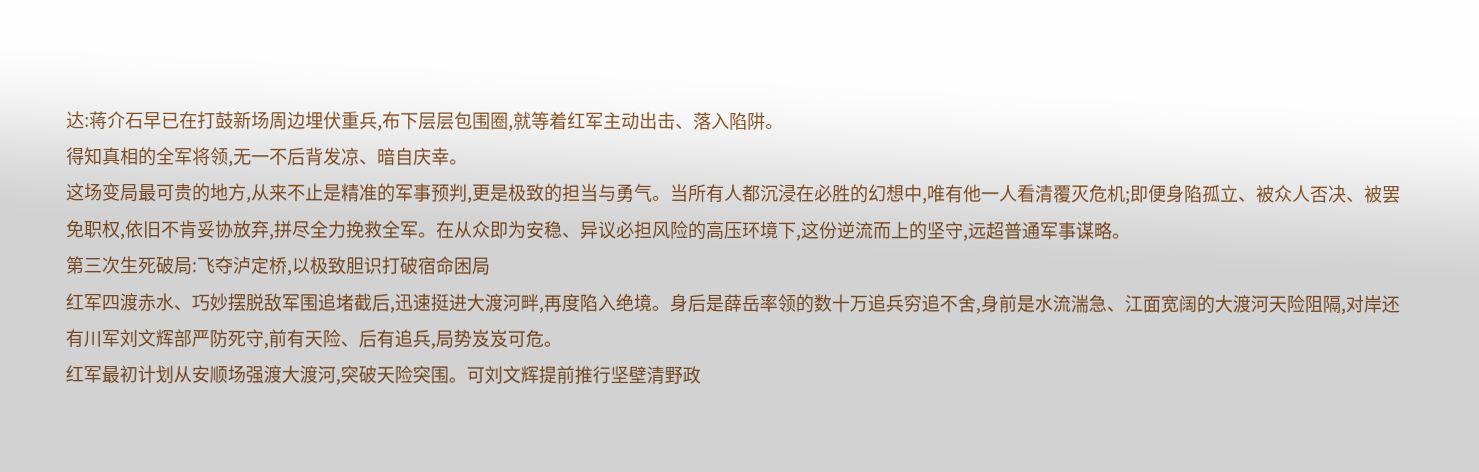达:蒋介石早已在打鼓新场周边埋伏重兵,布下层层包围圈,就等着红军主动出击、落入陷阱。
得知真相的全军将领,无一不后背发凉、暗自庆幸。
这场变局最可贵的地方,从来不止是精准的军事预判,更是极致的担当与勇气。当所有人都沉浸在必胜的幻想中,唯有他一人看清覆灭危机;即便身陷孤立、被众人否决、被罢免职权,依旧不肯妥协放弃,拼尽全力挽救全军。在从众即为安稳、异议必担风险的高压环境下,这份逆流而上的坚守,远超普通军事谋略。
第三次生死破局:飞夺泸定桥,以极致胆识打破宿命困局
红军四渡赤水、巧妙摆脱敌军围追堵截后,迅速挺进大渡河畔,再度陷入绝境。身后是薛岳率领的数十万追兵穷追不舍,身前是水流湍急、江面宽阔的大渡河天险阻隔,对岸还有川军刘文辉部严防死守,前有天险、后有追兵,局势岌岌可危。
红军最初计划从安顺场强渡大渡河,突破天险突围。可刘文辉提前推行坚壁清野政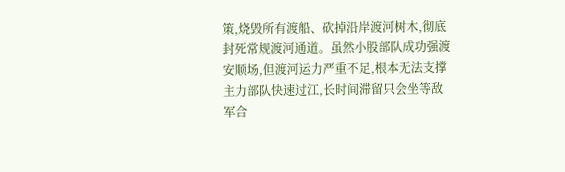策,烧毁所有渡船、砍掉沿岸渡河树木,彻底封死常规渡河通道。虽然小股部队成功强渡安顺场,但渡河运力严重不足,根本无法支撑主力部队快速过江,长时间滞留只会坐等敌军合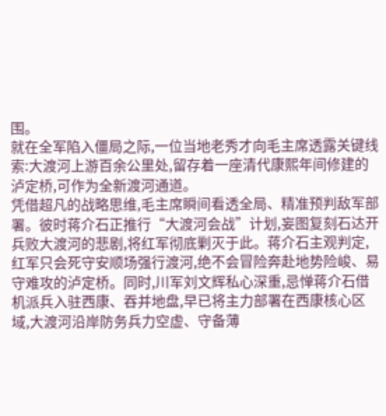围。
就在全军陷入僵局之际,一位当地老秀才向毛主席透露关键线索:大渡河上游百余公里处,留存着一座清代康熙年间修建的泸定桥,可作为全新渡河通道。
凭借超凡的战略思维,毛主席瞬间看透全局、精准预判敌军部署。彼时蒋介石正推行“大渡河会战”计划,妄图复刻石达开兵败大渡河的悲剧,将红军彻底剿灭于此。蒋介石主观判定,红军只会死守安顺场强行渡河,绝不会冒险奔赴地势险峻、易守难攻的泸定桥。同时,川军刘文辉私心深重,忌惮蒋介石借机派兵入驻西康、吞并地盘,早已将主力部署在西康核心区域,大渡河沿岸防务兵力空虚、守备薄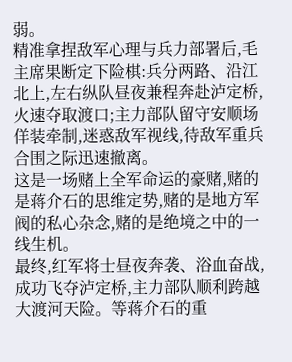弱。
精准拿捏敌军心理与兵力部署后,毛主席果断定下险棋:兵分两路、沿江北上,左右纵队昼夜兼程奔赴泸定桥,火速夺取渡口;主力部队留守安顺场佯装牵制,迷惑敌军视线,待敌军重兵合围之际迅速撤离。
这是一场赌上全军命运的豪赌,赌的是蒋介石的思维定势,赌的是地方军阀的私心杂念,赌的是绝境之中的一线生机。
最终,红军将士昼夜奔袭、浴血奋战,成功飞夺泸定桥,主力部队顺利跨越大渡河天险。等蒋介石的重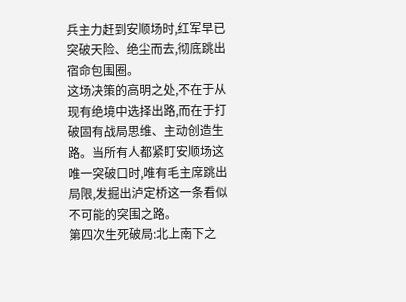兵主力赶到安顺场时,红军早已突破天险、绝尘而去,彻底跳出宿命包围圈。
这场决策的高明之处,不在于从现有绝境中选择出路,而在于打破固有战局思维、主动创造生路。当所有人都紧盯安顺场这唯一突破口时,唯有毛主席跳出局限,发掘出泸定桥这一条看似不可能的突围之路。
第四次生死破局:北上南下之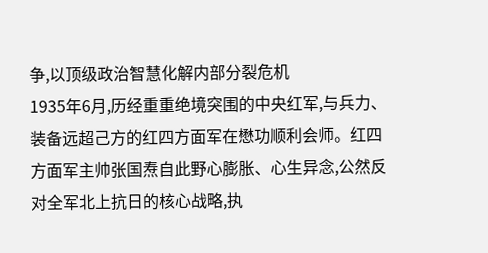争,以顶级政治智慧化解内部分裂危机
1935年6月,历经重重绝境突围的中央红军,与兵力、装备远超己方的红四方面军在懋功顺利会师。红四方面军主帅张国焘自此野心膨胀、心生异念,公然反对全军北上抗日的核心战略,执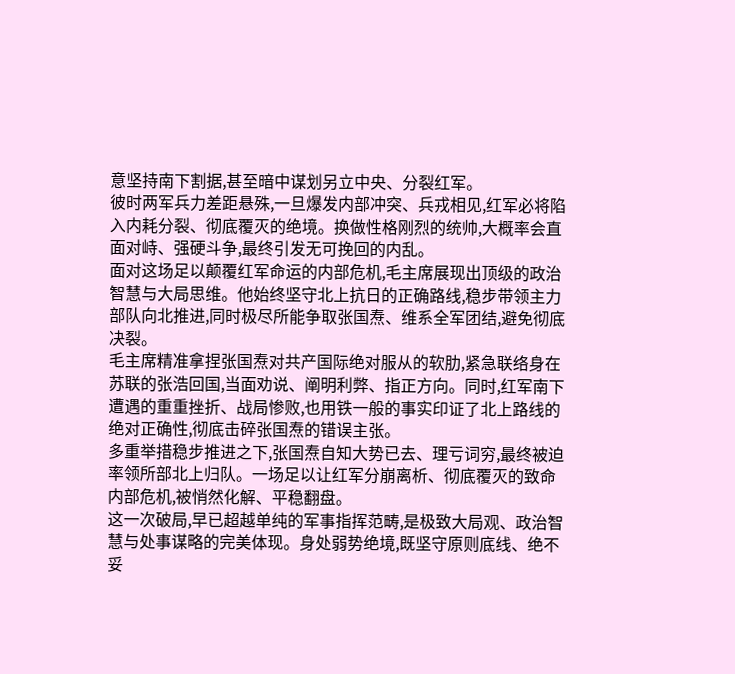意坚持南下割据,甚至暗中谋划另立中央、分裂红军。
彼时两军兵力差距悬殊,一旦爆发内部冲突、兵戎相见,红军必将陷入内耗分裂、彻底覆灭的绝境。换做性格刚烈的统帅,大概率会直面对峙、强硬斗争,最终引发无可挽回的内乱。
面对这场足以颠覆红军命运的内部危机,毛主席展现出顶级的政治智慧与大局思维。他始终坚守北上抗日的正确路线,稳步带领主力部队向北推进,同时极尽所能争取张国焘、维系全军团结,避免彻底决裂。
毛主席精准拿捏张国焘对共产国际绝对服从的软肋,紧急联络身在苏联的张浩回国,当面劝说、阐明利弊、指正方向。同时,红军南下遭遇的重重挫折、战局惨败,也用铁一般的事实印证了北上路线的绝对正确性,彻底击碎张国焘的错误主张。
多重举措稳步推进之下,张国焘自知大势已去、理亏词穷,最终被迫率领所部北上归队。一场足以让红军分崩离析、彻底覆灭的致命内部危机,被悄然化解、平稳翻盘。
这一次破局,早已超越单纯的军事指挥范畴,是极致大局观、政治智慧与处事谋略的完美体现。身处弱势绝境,既坚守原则底线、绝不妥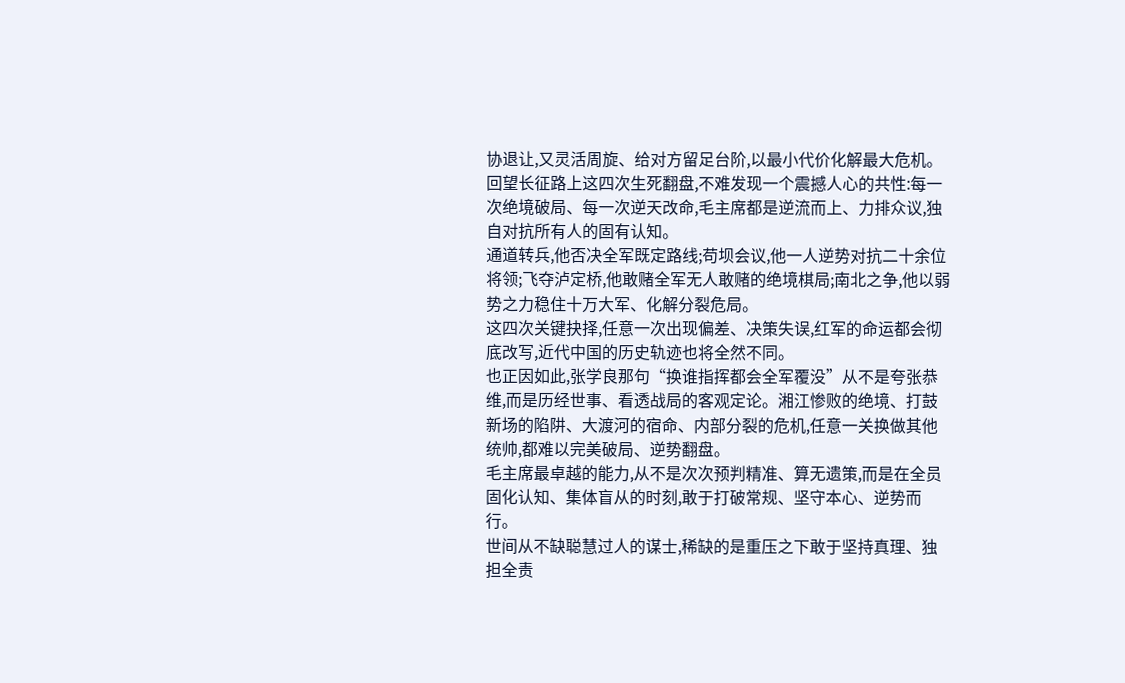协退让,又灵活周旋、给对方留足台阶,以最小代价化解最大危机。
回望长征路上这四次生死翻盘,不难发现一个震撼人心的共性:每一次绝境破局、每一次逆天改命,毛主席都是逆流而上、力排众议,独自对抗所有人的固有认知。
通道转兵,他否决全军既定路线;苟坝会议,他一人逆势对抗二十余位将领;飞夺泸定桥,他敢赌全军无人敢赌的绝境棋局;南北之争,他以弱势之力稳住十万大军、化解分裂危局。
这四次关键抉择,任意一次出现偏差、决策失误,红军的命运都会彻底改写,近代中国的历史轨迹也将全然不同。
也正因如此,张学良那句“换谁指挥都会全军覆没”从不是夸张恭维,而是历经世事、看透战局的客观定论。湘江惨败的绝境、打鼓新场的陷阱、大渡河的宿命、内部分裂的危机,任意一关换做其他统帅,都难以完美破局、逆势翻盘。
毛主席最卓越的能力,从不是次次预判精准、算无遗策,而是在全员固化认知、集体盲从的时刻,敢于打破常规、坚守本心、逆势而行。
世间从不缺聪慧过人的谋士,稀缺的是重压之下敢于坚持真理、独担全责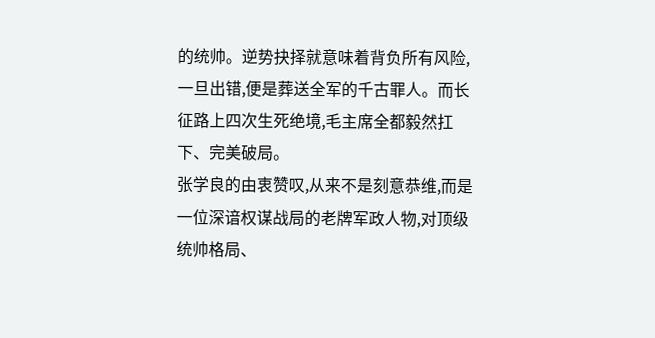的统帅。逆势抉择就意味着背负所有风险,一旦出错,便是葬送全军的千古罪人。而长征路上四次生死绝境,毛主席全都毅然扛下、完美破局。
张学良的由衷赞叹,从来不是刻意恭维,而是一位深谙权谋战局的老牌军政人物,对顶级统帅格局、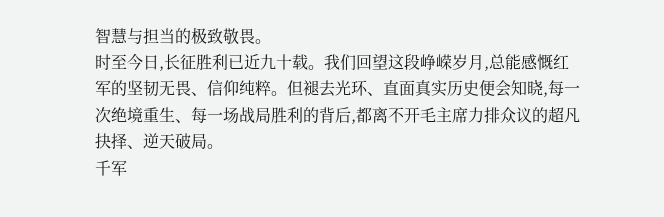智慧与担当的极致敬畏。
时至今日,长征胜利已近九十载。我们回望这段峥嵘岁月,总能感慨红军的坚韧无畏、信仰纯粹。但褪去光环、直面真实历史便会知晓,每一次绝境重生、每一场战局胜利的背后,都离不开毛主席力排众议的超凡抉择、逆天破局。
千军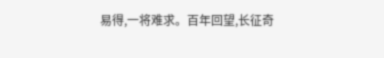易得,一将难求。百年回望,长征奇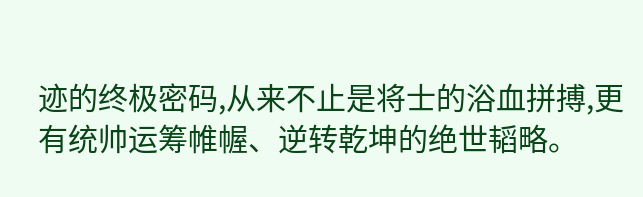迹的终极密码,从来不止是将士的浴血拼搏,更有统帅运筹帷幄、逆转乾坤的绝世韬略。